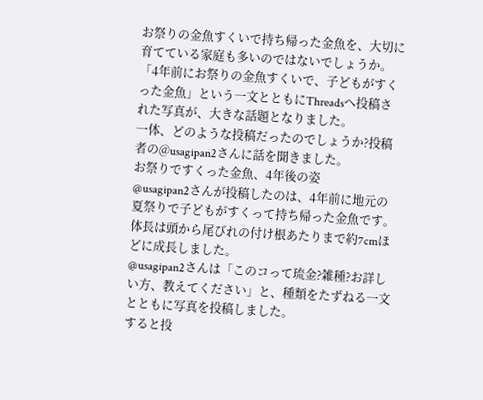お祭りの金魚すくいで持ち帰った金魚を、大切に育てている家庭も多いのではないでしょうか。
「4年前にお祭りの金魚すくいで、子どもがすくった金魚」という一文とともにThreadsへ投稿された写真が、大きな話題となりました。
一体、どのような投稿だったのでしょうか?投稿者の@usagipan2さんに話を聞きました。
お祭りですくった金魚、4年後の姿
@usagipan2さんが投稿したのは、4年前に地元の夏祭りで子どもがすくって持ち帰った金魚です。体長は頭から尾びれの付け根あたりまで約7cmほどに成長しました。
@usagipan2さんは「このコって琉金?雑種?お詳しい方、教えてください」と、種類をたずねる一文とともに写真を投稿しました。
すると投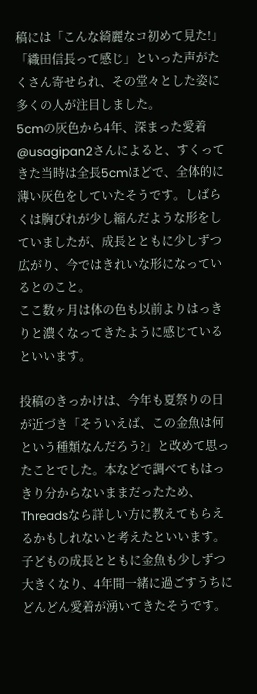稿には「こんな綺麗なコ初めて見た!」「織田信長って感じ」といった声がたくさん寄せられ、その堂々とした姿に多くの人が注目しました。
5cmの灰色から4年、深まった愛着
@usagipan2さんによると、すくってきた当時は全長5cmほどで、全体的に薄い灰色をしていたそうです。しばらくは胸びれが少し縮んだような形をしていましたが、成長とともに少しずつ広がり、今ではきれいな形になっているとのこと。
ここ数ヶ月は体の色も以前よりはっきりと濃くなってきたように感じているといいます。

投稿のきっかけは、今年も夏祭りの日が近づき「そういえば、この金魚は何という種類なんだろう?」と改めて思ったことでした。本などで調べてもはっきり分からないままだったため、Threadsなら詳しい方に教えてもらえるかもしれないと考えたといいます。
子どもの成長とともに金魚も少しずつ大きくなり、4年間一緒に過ごすうちにどんどん愛着が湧いてきたそうです。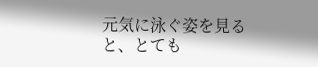元気に泳ぐ姿を見ると、とても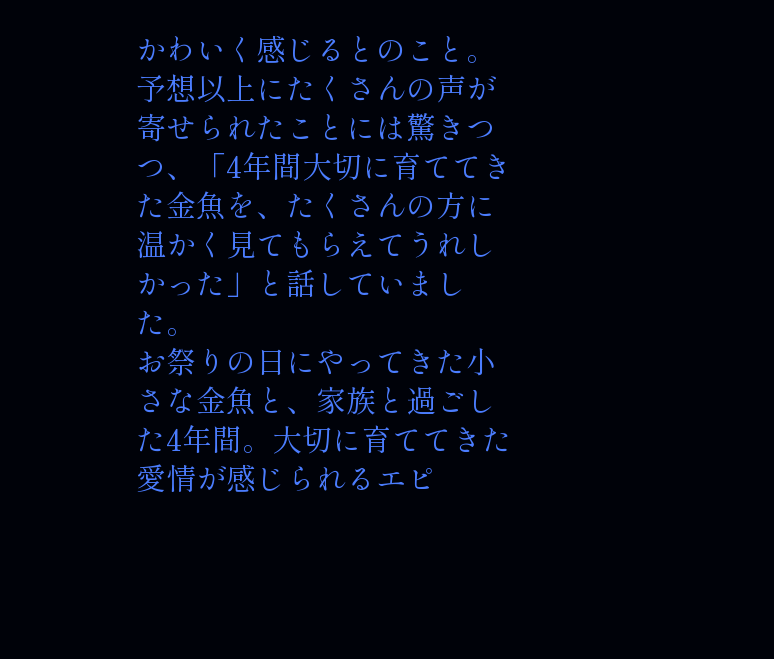かわいく感じるとのこと。
予想以上にたくさんの声が寄せられたことには驚きつつ、「4年間大切に育ててきた金魚を、たくさんの方に温かく見てもらえてうれしかった」と話していました。
お祭りの日にやってきた小さな金魚と、家族と過ごした4年間。大切に育ててきた愛情が感じられるエピ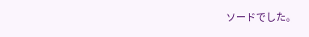ソードでした。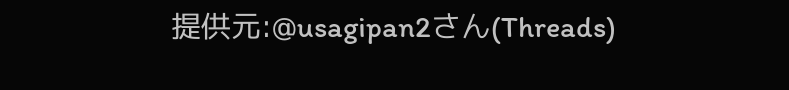提供元:@usagipan2さん(Threads)